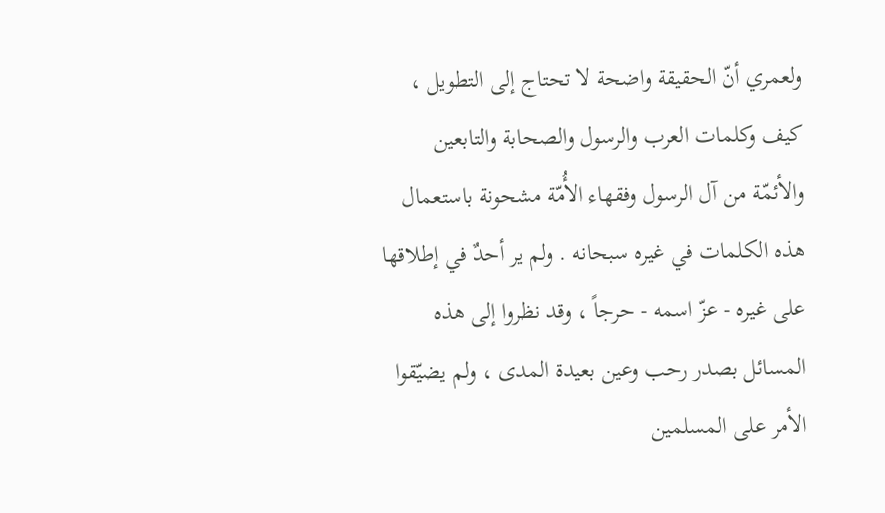ولعمري أنّ الحقيقة واضحة لا تحتاج إلى التطويل ، كيف وكلمات العرب والرسول والصحابة والتابعين والأئمّة من آل الرسول وفقهاء الأُمّة مشحونة باستعمال هذه الكلمات في غيره سبحانه . ولم ير أحدٌ في إطلاقها على غيره - عزّ اسمه - حرجاً ، وقد نظروا إلى هذه المسائل بصدر رحب وعين بعيدة المدى ، ولم يضيّقوا الأمر على المسلمين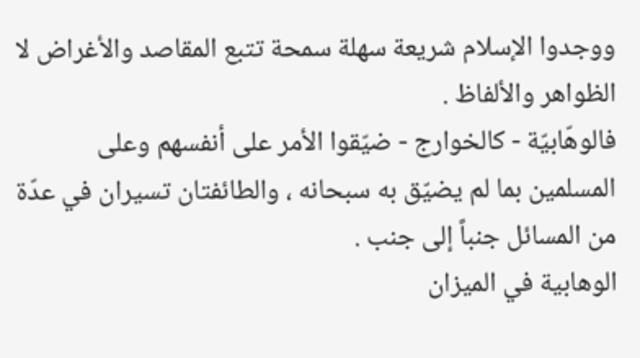ووجدوا الإسلام شريعة سهلة سمحة تتبع المقاصد والأغراض لا الظواهر والألفاظ .
فالوهّابيّة - كالخوارج - ضيّقوا الأمر على أنفسهم وعلى المسلمين بما لم يضيّق به سبحانه ، والطائفتان تسيران في عدّة من المسائل جنباً إلى جنب .
الوهابية في الميزان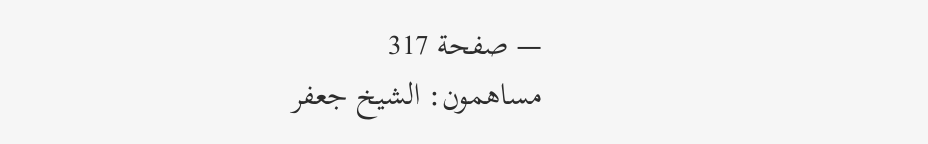— صفحة 317
مساهمون: الشيخ جعفر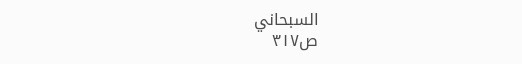السبحاني
ص٣١٧